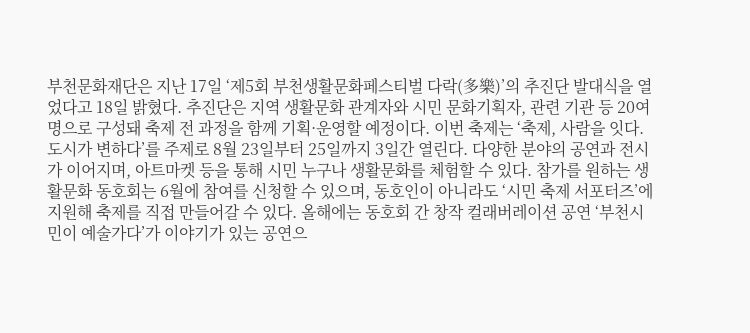부천문화재단은 지난 17일 ‘제5회 부천생활문화페스티벌 다락(多樂)’의 추진단 발대식을 열었다고 18일 밝혔다. 추진단은 지역 생활문화 관계자와 시민 문화기획자, 관련 기관 등 20여명으로 구성돼 축제 전 과정을 함께 기획·운영할 예정이다. 이번 축제는 ‘축제, 사람을 잇다. 도시가 변하다’를 주제로 8월 23일부터 25일까지 3일간 열린다. 다양한 분야의 공연과 전시가 이어지며, 아트마켓 등을 통해 시민 누구나 생활문화를 체험할 수 있다. 참가를 원하는 생활문화 동호회는 6월에 참여를 신청할 수 있으며, 동호인이 아니라도 ‘시민 축제 서포터즈’에 지원해 축제를 직접 만들어갈 수 있다. 올해에는 동호회 간 창작 컬래버레이션 공연 ‘부천시민이 예술가다’가 이야기가 있는 공연으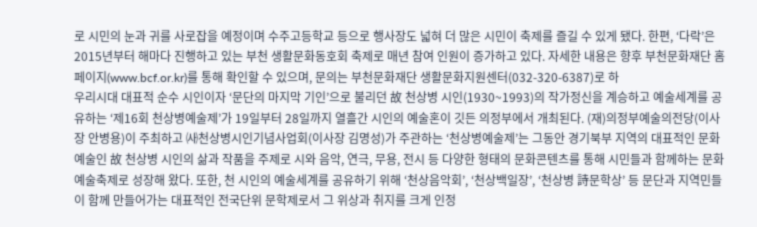로 시민의 눈과 귀를 사로잡을 예정이며 수주고등학교 등으로 행사장도 넓혀 더 많은 시민이 축제를 즐길 수 있게 됐다. 한편, ‘다락’은 2015년부터 해마다 진행하고 있는 부천 생활문화동호회 축제로 매년 참여 인원이 증가하고 있다. 자세한 내용은 향후 부천문화재단 홈페이지(www.bcf.or.kr)를 통해 확인할 수 있으며, 문의는 부천문화재단 생활문화지원센터(032-320-6387)로 하
우리시대 대표적 순수 시인이자 ‘문단의 마지막 기인’으로 불리던 故 천상병 시인(1930~1993)의 작가정신을 계승하고 예술세계를 공유하는 ‘제16회 천상병예술제’가 19일부터 28일까지 열흘간 시인의 예술혼이 깃든 의정부에서 개최된다. (재)의정부예술의전당(이사장 안병용)이 주최하고 ㈔천상병시인기념사업회(이사장 김명성)가 주관하는 ‘천상병예술제’는 그동안 경기북부 지역의 대표적인 문화예술인 故 천상병 시인의 삶과 작품을 주제로 시와 음악, 연극, 무용, 전시 등 다양한 형태의 문화콘텐츠를 통해 시민들과 함께하는 문화예술축제로 성장해 왔다. 또한, 천 시인의 예술세계를 공유하기 위해 ‘천상음악회’, ‘천상백일장’, ‘천상병 詩문학상’ 등 문단과 지역민들이 함께 만들어가는 대표적인 전국단위 문학제로서 그 위상과 취지를 크게 인정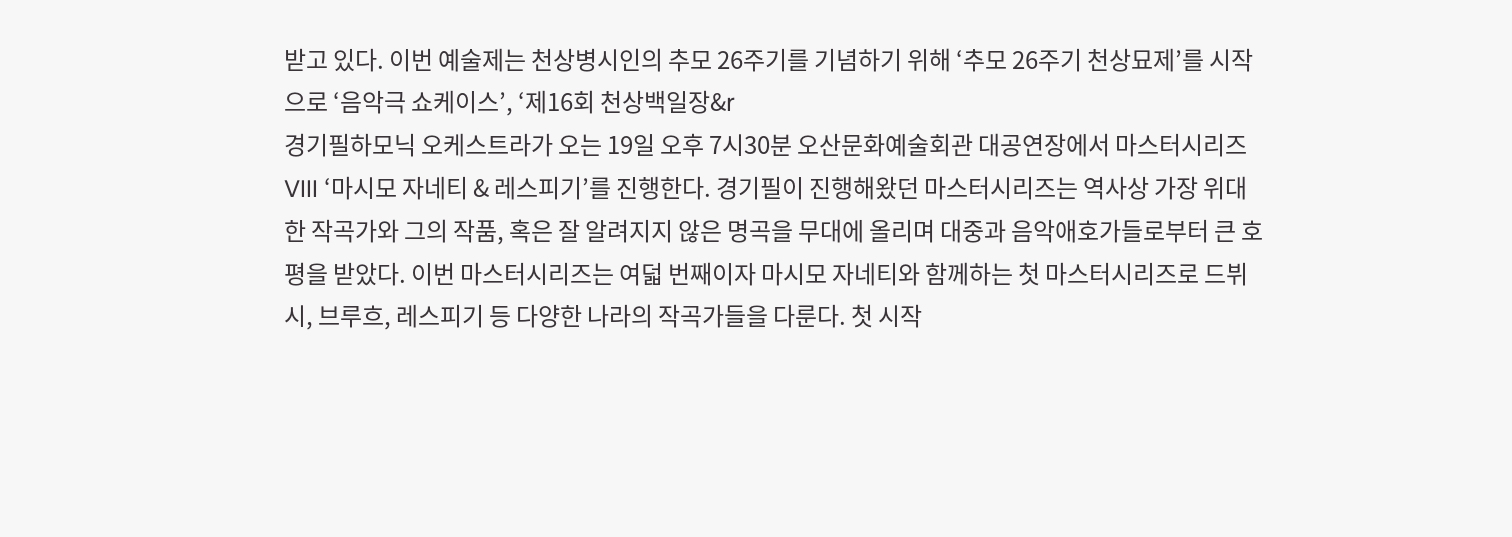받고 있다. 이번 예술제는 천상병시인의 추모 26주기를 기념하기 위해 ‘추모 26주기 천상묘제’를 시작으로 ‘음악극 쇼케이스’, ‘제16회 천상백일장&r
경기필하모닉 오케스트라가 오는 19일 오후 7시30분 오산문화예술회관 대공연장에서 마스터시리즈VIII ‘마시모 자네티 & 레스피기’를 진행한다. 경기필이 진행해왔던 마스터시리즈는 역사상 가장 위대한 작곡가와 그의 작품, 혹은 잘 알려지지 않은 명곡을 무대에 올리며 대중과 음악애호가들로부터 큰 호평을 받았다. 이번 마스터시리즈는 여덟 번째이자 마시모 자네티와 함께하는 첫 마스터시리즈로 드뷔시, 브루흐, 레스피기 등 다양한 나라의 작곡가들을 다룬다. 첫 시작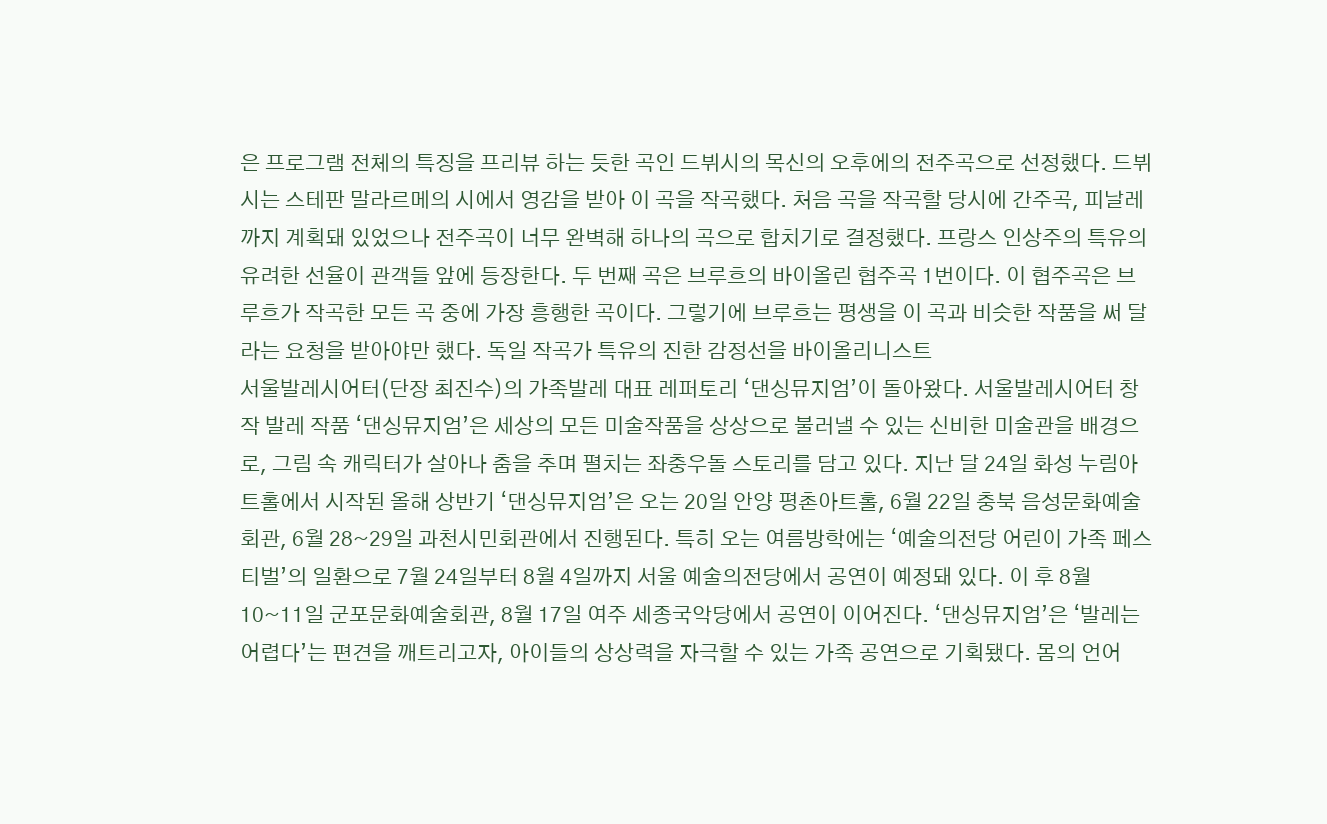은 프로그램 전체의 특징을 프리뷰 하는 듯한 곡인 드뷔시의 목신의 오후에의 전주곡으로 선정했다. 드뷔시는 스테판 말라르메의 시에서 영감을 받아 이 곡을 작곡했다. 처음 곡을 작곡할 당시에 간주곡, 피날레까지 계획돼 있었으나 전주곡이 너무 완벽해 하나의 곡으로 합치기로 결정했다. 프랑스 인상주의 특유의 유려한 선율이 관객들 앞에 등장한다. 두 번째 곡은 브루흐의 바이올린 협주곡 1번이다. 이 협주곡은 브루흐가 작곡한 모든 곡 중에 가장 흥행한 곡이다. 그렇기에 브루흐는 평생을 이 곡과 비슷한 작품을 써 달라는 요청을 받아야만 했다. 독일 작곡가 특유의 진한 감정선을 바이올리니스트
서울발레시어터(단장 최진수)의 가족발레 대표 레퍼토리 ‘댄싱뮤지엄’이 돌아왔다. 서울발레시어터 창작 발레 작품 ‘댄싱뮤지엄’은 세상의 모든 미술작품을 상상으로 불러낼 수 있는 신비한 미술관을 배경으로, 그림 속 캐릭터가 살아나 춤을 추며 펼치는 좌충우돌 스토리를 담고 있다. 지난 달 24일 화성 누림아트홀에서 시작된 올해 상반기 ‘댄싱뮤지엄’은 오는 20일 안양 평촌아트홀, 6월 22일 충북 음성문화예술회관, 6월 28~29일 과천시민회관에서 진행된다. 특히 오는 여름방학에는 ‘예술의전당 어린이 가족 페스티벌’의 일환으로 7월 24일부터 8월 4일까지 서울 예술의전당에서 공연이 예정돼 있다. 이 후 8월 10~11일 군포문화예술회관, 8월 17일 여주 세종국악당에서 공연이 이어진다. ‘댄싱뮤지엄’은 ‘발레는 어렵다’는 편견을 깨트리고자, 아이들의 상상력을 자극할 수 있는 가족 공연으로 기획됐다. 몸의 언어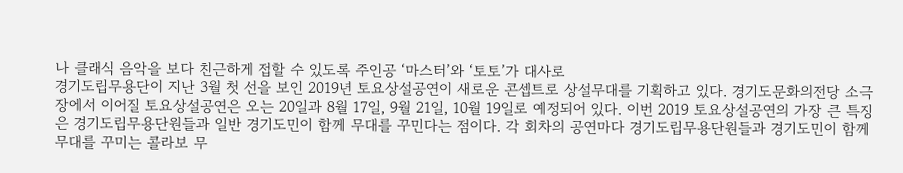나 클래식 음악을 보다 친근하게 접할 수 있도록 주인공 ‘마스터’와 ‘토토’가 대사로
경기도립무용단이 지난 3월 첫 선을 보인 2019년 토요상설공연이 새로운 콘셉트로 상설무대를 기획하고 있다. 경기도문화의전당 소극장에서 이어질 토요상설공연은 오는 20일과 8월 17일, 9월 21일, 10월 19일로 예정되어 있다. 이번 2019 토요상설공연의 가장 큰 특징은 경기도립무용단원들과 일반 경기도민이 함께 무대를 꾸민다는 점이다. 각 회차의 공연마다 경기도립무용단원들과 경기도민이 함께 무대를 꾸미는 콜라보 무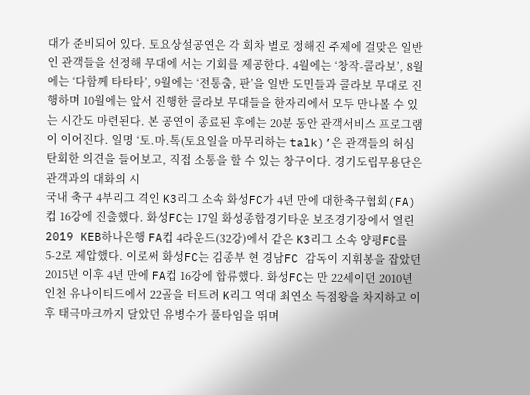대가 준비되어 있다. 토요상설공연은 각 회차 별로 정해진 주제에 걸맞은 일반인 관객들을 선정해 무대에 서는 기회를 제공한다. 4월에는 ‘창작-콜라보’, 8월에는 ‘다함께 타타타’, 9월에는 ‘전통춤, 판’을 일반 도민들과 콜라보 무대로 진행하며 10월에는 앞서 진행한 콜라보 무대들을 한자리에서 모두 만나볼 수 있는 시간도 마련된다. 본 공연이 종료된 후에는 20분 동안 관객서비스 프로그램이 이어진다. 일명 ‘토.마.톡(토요일을 마무리하는 talk)’은 관객들의 허심탄회한 의견을 들어보고, 직접 소통을 할 수 있는 창구이다. 경기도립무용단은 관객과의 대화의 시
국내 축구 4부리그 격인 K3리그 소속 화성FC가 4년 만에 대한축구협회(FA)컵 16강에 진출했다. 화성FC는 17일 화성종합경기타운 보조경기장에서 열린 2019 KEB하나은행 FA컵 4라운드(32강)에서 같은 K3리그 소속 양평FC를 5-2로 제압했다. 이로써 화성FC는 김종부 현 경남FC 감독이 지휘봉을 잡았던 2015년 이후 4년 만에 FA컵 16강에 합류했다. 화성FC는 만 22세이던 2010년 인천 유나이티드에서 22골을 터트려 K리그 역대 최연소 득점왕을 차지하고 이후 태극마크까지 달았던 유병수가 풀타임을 뛰며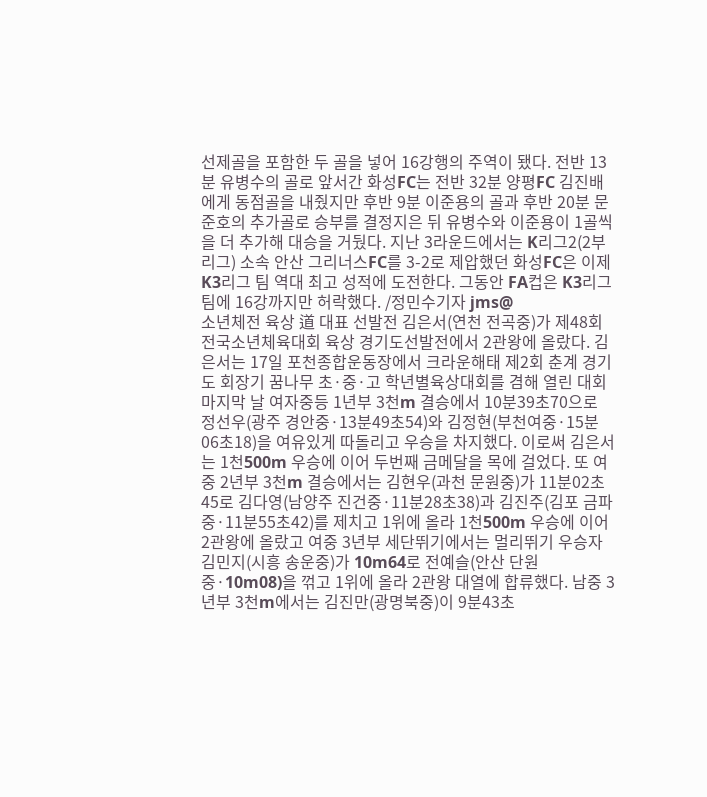선제골을 포함한 두 골을 넣어 16강행의 주역이 됐다. 전반 13분 유병수의 골로 앞서간 화성FC는 전반 32분 양평FC 김진배에게 동점골을 내줬지만 후반 9분 이준용의 골과 후반 20분 문준호의 추가골로 승부를 결정지은 뒤 유병수와 이준용이 1골씩을 더 추가해 대승을 거뒀다. 지난 3라운드에서는 K리그2(2부리그) 소속 안산 그리너스FC를 3-2로 제압했던 화성FC은 이제 K3리그 팀 역대 최고 성적에 도전한다. 그동안 FA컵은 K3리그 팀에 16강까지만 허락했다. /정민수기자 jms@
소년체전 육상 道 대표 선발전 김은서(연천 전곡중)가 제48회 전국소년체육대회 육상 경기도선발전에서 2관왕에 올랐다. 김은서는 17일 포천종합운동장에서 크라운해태 제2회 춘계 경기도 회장기 꿈나무 초·중·고 학년별육상대회를 겸해 열린 대회 마지막 날 여자중등 1년부 3천m 결승에서 10분39초70으로 정선우(광주 경안중·13분49초54)와 김정현(부천여중·15분06초18)을 여유있게 따돌리고 우승을 차지했다. 이로써 김은서는 1천500m 우승에 이어 두번째 금메달을 목에 걸었다. 또 여중 2년부 3천m 결승에서는 김현우(과천 문원중)가 11분02초45로 김다영(남양주 진건중·11분28초38)과 김진주(김포 금파중·11분55초42)를 제치고 1위에 올라 1천500m 우승에 이어 2관왕에 올랐고 여중 3년부 세단뛰기에서는 멀리뛰기 우승자 김민지(시흥 송운중)가 10m64로 전예슬(안산 단원중·10m08)을 꺾고 1위에 올라 2관왕 대열에 합류했다. 남중 3년부 3천m에서는 김진만(광명북중)이 9분43초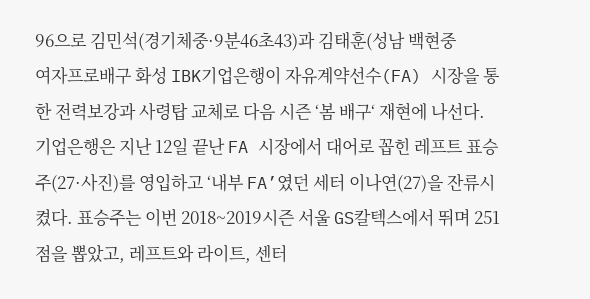96으로 김민석(경기체중·9분46초43)과 김태훈(성남 백현중
여자프로배구 화성 IBK기업은행이 자유계약선수(FA) 시장을 통한 전력보강과 사령탑 교체로 다음 시즌 ‘봄 배구‘ 재현에 나선다. 기업은행은 지난 12일 끝난 FA 시장에서 대어로 꼽힌 레프트 표승주(27·사진)를 영입하고 ‘내부 FA’였던 세터 이나연(27)을 잔류시켰다. 표승주는 이번 2018~2019시즌 서울 GS칼텍스에서 뛰며 251점을 뽑았고, 레프트와 라이트, 센터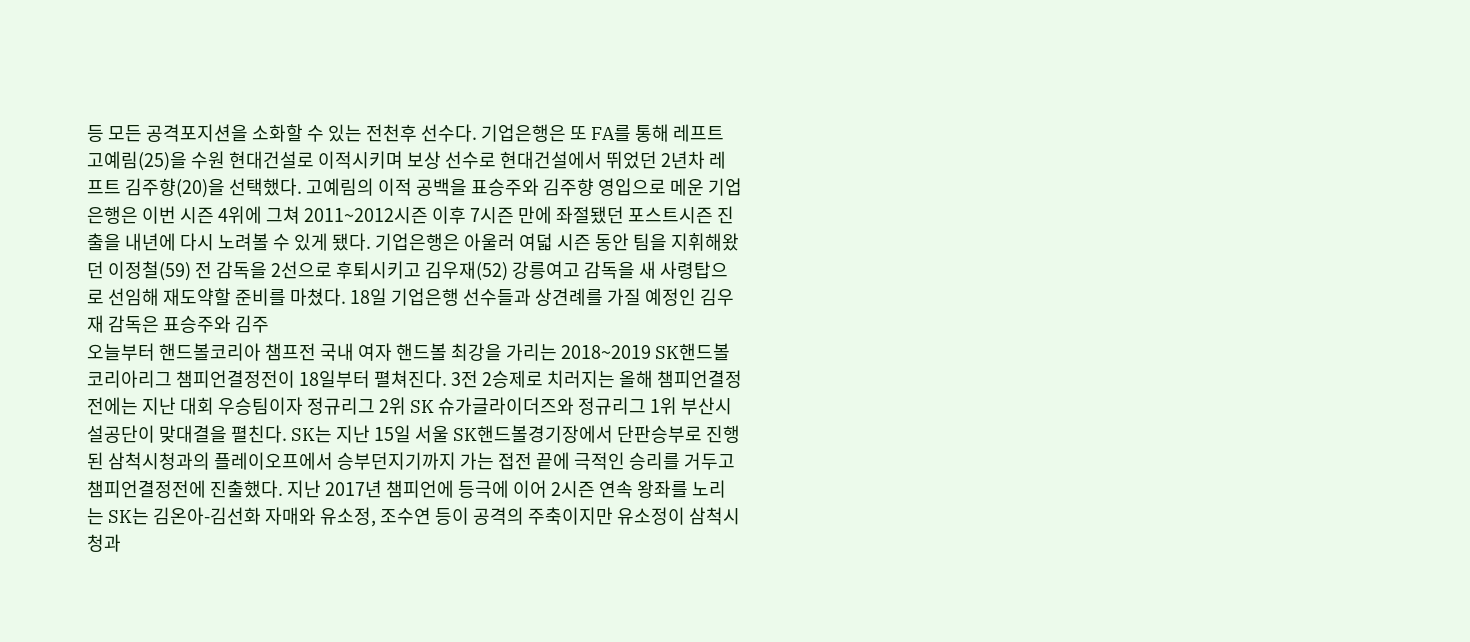등 모든 공격포지션을 소화할 수 있는 전천후 선수다. 기업은행은 또 FA를 통해 레프트 고예림(25)을 수원 현대건설로 이적시키며 보상 선수로 현대건설에서 뛰었던 2년차 레프트 김주향(20)을 선택했다. 고예림의 이적 공백을 표승주와 김주향 영입으로 메운 기업은행은 이번 시즌 4위에 그쳐 2011~2012시즌 이후 7시즌 만에 좌절됐던 포스트시즌 진출을 내년에 다시 노려볼 수 있게 됐다. 기업은행은 아울러 여덟 시즌 동안 팀을 지휘해왔던 이정철(59) 전 감독을 2선으로 후퇴시키고 김우재(52) 강릉여고 감독을 새 사령탑으로 선임해 재도약할 준비를 마쳤다. 18일 기업은행 선수들과 상견례를 가질 예정인 김우재 감독은 표승주와 김주
오늘부터 핸드볼코리아 챔프전 국내 여자 핸드볼 최강을 가리는 2018~2019 SK핸드볼 코리아리그 챔피언결정전이 18일부터 펼쳐진다. 3전 2승제로 치러지는 올해 챔피언결정전에는 지난 대회 우승팀이자 정규리그 2위 SK 슈가글라이더즈와 정규리그 1위 부산시설공단이 맞대결을 펼친다. SK는 지난 15일 서울 SK핸드볼경기장에서 단판승부로 진행된 삼척시청과의 플레이오프에서 승부던지기까지 가는 접전 끝에 극적인 승리를 거두고 챔피언결정전에 진출했다. 지난 2017년 챔피언에 등극에 이어 2시즌 연속 왕좌를 노리는 SK는 김온아-김선화 자매와 유소정, 조수연 등이 공격의 주축이지만 유소정이 삼척시청과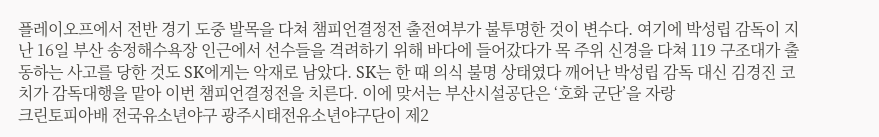플레이오프에서 전반 경기 도중 발목을 다쳐 챔피언결정전 출전여부가 불투명한 것이 변수다. 여기에 박성립 감독이 지난 16일 부산 송정해수욕장 인근에서 선수들을 격려하기 위해 바다에 들어갔다가 목 주위 신경을 다쳐 119 구조대가 출동하는 사고를 당한 것도 SK에게는 악재로 남았다. SK는 한 때 의식 불명 상태였다 깨어난 박성립 감독 대신 김경진 코치가 감독대행을 맡아 이번 챔피언결정전을 치른다. 이에 맞서는 부산시설공단은 ‘호화 군단’을 자랑
크린토피아배 전국유소년야구 광주시태전유소년야구단이 제2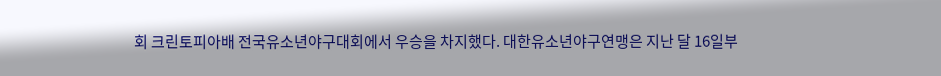회 크린토피아배 전국유소년야구대회에서 우승을 차지했다. 대한유소년야구연맹은 지난 달 16일부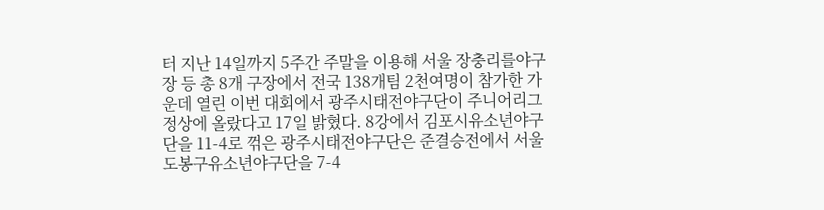터 지난 14일까지 5주간 주말을 이용해 서울 장충리를야구장 등 총 8개 구장에서 전국 138개팀 2천여명이 참가한 가운데 열린 이번 대회에서 광주시태전야구단이 주니어리그 정상에 올랐다고 17일 밝혔다. 8강에서 김포시유소년야구단을 11-4로 꺾은 광주시태전야구단은 준결승전에서 서울 도봉구유소년야구단을 7-4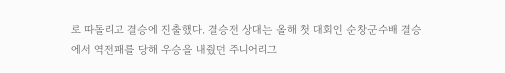로 따돌리고 결승에 진출했다. 결승전 상대는 올해 첫 대회인 순창군수배 결승에서 역전패를 당해 우승을 내줬던 주니어리그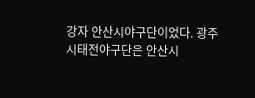강자 안산시야구단이었다. 광주시태전야구단은 안산시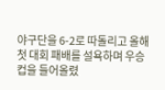야구단을 6-2로 따돌리고 올해 첫 대회 패배를 설욕하며 우승컵을 들어올렸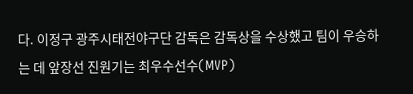다. 이정구 광주시태전야구단 감독은 감독상을 수상했고 팀이 우승하는 데 앞장선 진원기는 최우수선수(MVP)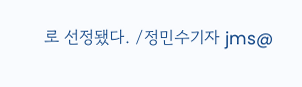로 선정됐다. /정민수기자 jms@